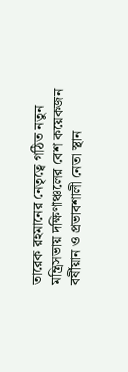তারেক রহমানের নেতৃত্বে গঠিত নতুন মন্ত্রিসভায় দক্ষিণাঞ্চলের বেশ কয়েকজন বর্ষীয়ান ও প্রভাবশালী নেতা স্থান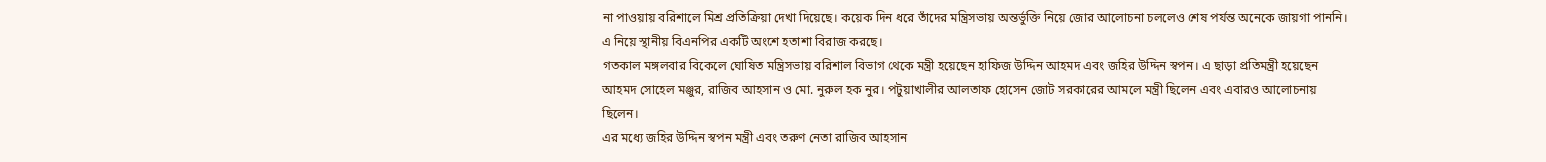না পাওয়ায় বরিশালে মিশ্র প্রতিক্রিয়া দেখা দিয়েছে। কয়েক দিন ধরে তাঁদের মন্ত্রিসভায় অন্তর্ভুক্তি নিয়ে জোর আলোচনা চললেও শেষ পর্যন্ত অনেকে জায়গা পাননি। এ নিয়ে স্থানীয় বিএনপির একটি অংশে হতাশা বিরাজ করছে।
গতকাল মঙ্গলবার বিকেলে ঘোষিত মন্ত্রিসভায় বরিশাল বিভাগ থেকে মন্ত্রী হয়েছেন হাফিজ উদ্দিন আহমদ এবং জহির উদ্দিন স্বপন। এ ছাড়া প্রতিমন্ত্রী হয়েছেন আহমদ সোহেল মঞ্জুর, রাজিব আহসান ও মো. নুরুল হক নুর। পটুয়াখালীর আলতাফ হোসেন জোট সরকারের আমলে মন্ত্রী ছিলেন এবং এবারও আলোচনায় ছিলেন।
এর মধ্যে জহির উদ্দিন স্বপন মন্ত্রী এবং তরুণ নেতা রাজিব আহসান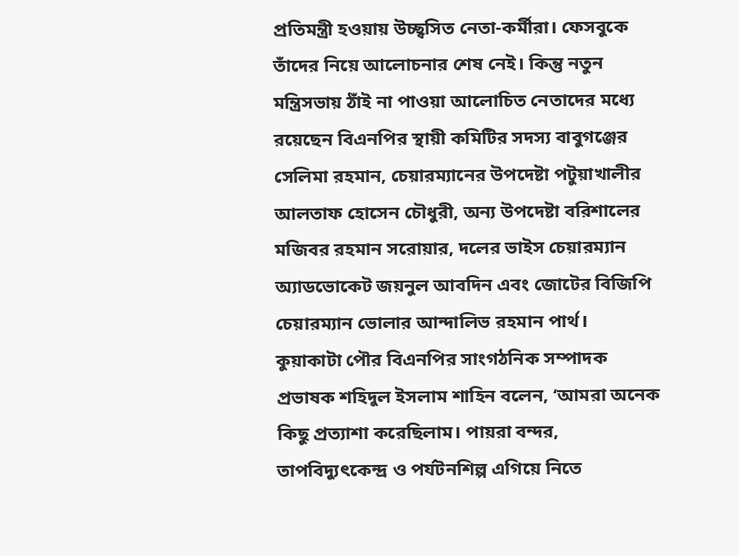প্রতিমন্ত্রী হওয়ায় উচ্ছ্বসিত নেতা-কর্মীরা। ফেসবুকে তাঁদের নিয়ে আলোচনার শেষ নেই। কিন্তু নতুন মন্ত্রিসভায় ঠাঁই না পাওয়া আলোচিত নেতাদের মধ্যে রয়েছেন বিএনপির স্থায়ী কমিটির সদস্য বাবুগঞ্জের সেলিমা রহমান, চেয়ারম্যানের উপদেষ্টা পটুয়াখালীর আলতাফ হোসেন চৌধুরী, অন্য উপদেষ্টা বরিশালের মজিবর রহমান সরোয়ার, দলের ভাইস চেয়ারম্যান অ্যাডভোকেট জয়নুল আবদিন এবং জোটের বিজিপি চেয়ারম্যান ভোলার আন্দালিভ রহমান পার্থ।
কুয়াকাটা পৌর বিএনপির সাংগঠনিক সম্পাদক প্রভাষক শহিদুল ইসলাম শাহিন বলেন, ‘আমরা অনেক কিছু প্রত্যাশা করেছিলাম। পায়রা বন্দর, তাপবিদ্যুৎকেন্দ্র ও পর্যটনশিল্প এগিয়ে নিতে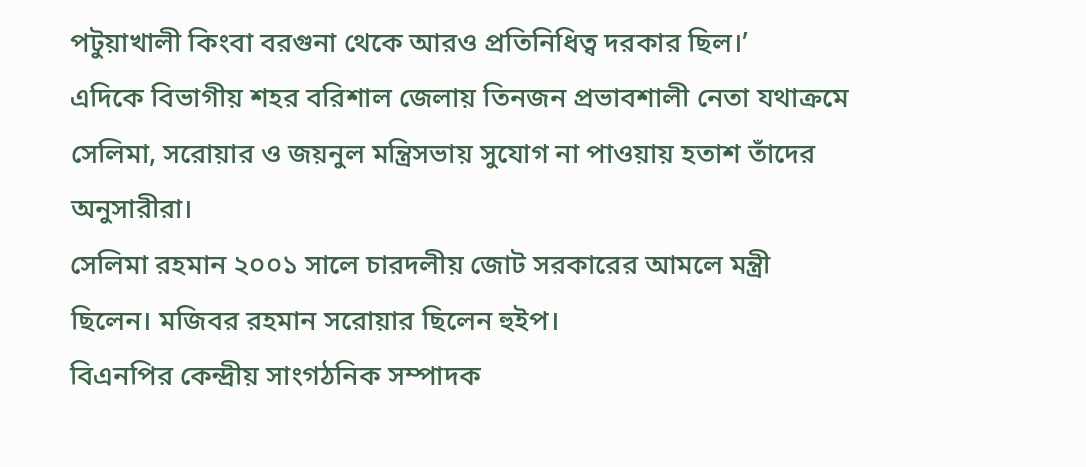পটুয়াখালী কিংবা বরগুনা থেকে আরও প্রতিনিধিত্ব দরকার ছিল।’
এদিকে বিভাগীয় শহর বরিশাল জেলায় তিনজন প্রভাবশালী নেতা যথাক্রমে সেলিমা, সরোয়ার ও জয়নুল মন্ত্রিসভায় সুযোগ না পাওয়ায় হতাশ তাঁদের অনুসারীরা।
সেলিমা রহমান ২০০১ সালে চারদলীয় জোট সরকারের আমলে মন্ত্রী ছিলেন। মজিবর রহমান সরোয়ার ছিলেন হুইপ।
বিএনপির কেন্দ্রীয় সাংগঠনিক সম্পাদক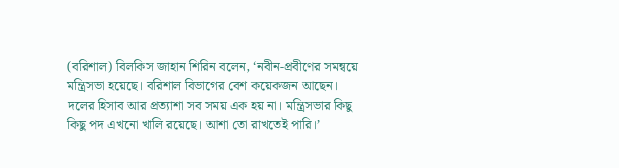(বরিশাল) বিলকিস জাহান শিরিন বলেন, ‘নবীন-প্রবীণের সমন্বয়ে মন্ত্রিসভা হয়েছে। বরিশাল বিভাগের বেশ কয়েকজন আছেন। দলের হিসাব আর প্রত্যাশা সব সময় এক হয় না। মন্ত্রিসভার কিছু কিছু পদ এখনো খালি রয়েছে। আশা তো রাখতেই পারি।’